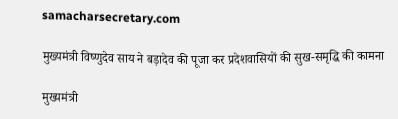samacharsecretary.com

मुख्यमंत्री विष्णुदेव साय ने बड़ादेव की पूजा कर प्रदेशवासियों की सुख-समृद्धि की कामना

मुख्यमंत्री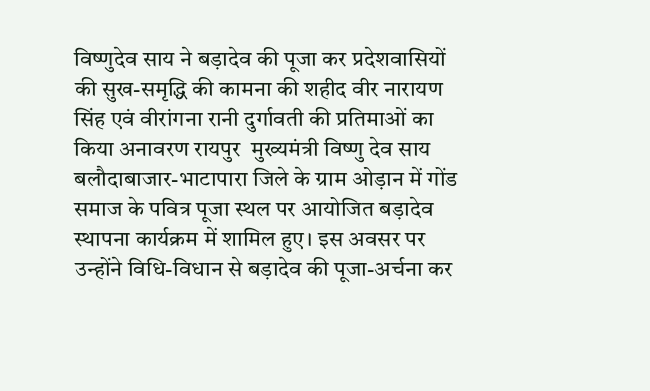विष्णुदेव साय ने बड़ादेव की पूजा कर प्रदेशवासियों की सुख-समृद्धि की कामना की शहीद वीर नारायण सिंह एवं वीरांगना रानी दुर्गावती की प्रतिमाओं का किया अनावरण रायपुर  मुख्यमंत्री विष्णु देव साय  बलौदाबाजार-भाटापारा जिले के ग्राम ओड़ान में गोंड समाज के पवित्र पूजा स्थल पर आयोजित बड़ादेव स्थापना कार्यक्रम में शामिल हुए। इस अवसर पर उन्होंने विधि-विधान से बड़ादेव की पूजा-अर्चना कर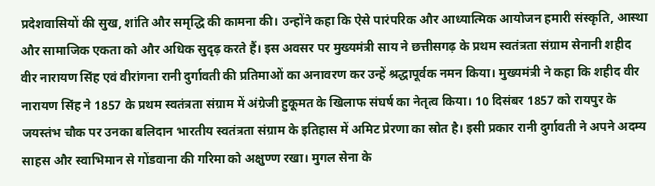प्रदेशवासियों की सुख, शांति और समृद्धि की कामना की। उन्होंने कहा कि ऐसे पारंपरिक और आध्यात्मिक आयोजन हमारी संस्कृति, आस्था और सामाजिक एकता को और अधिक सुदृढ़ करते हैं। इस अवसर पर मुख्यमंत्री साय ने छत्तीसगढ़ के प्रथम स्वतंत्रता संग्राम सेनानी शहीद वीर नारायण सिंह एवं वीरांगना रानी दुर्गावती की प्रतिमाओं का अनावरण कर उन्हें श्रद्धापूर्वक नमन किया। मुख्यमंत्री ने कहा कि शहीद वीर नारायण सिंह ने 1857 के प्रथम स्वतंत्रता संग्राम में अंग्रेजी हुकूमत के खिलाफ संघर्ष का नेतृत्व किया। 10 दिसंबर 1857 को रायपुर के जयस्तंभ चौक पर उनका बलिदान भारतीय स्वतंत्रता संग्राम के इतिहास में अमिट प्रेरणा का स्रोत है। इसी प्रकार रानी दुर्गावती ने अपने अदम्य साहस और स्वाभिमान से गोंडवाना की गरिमा को अक्षुण्ण रखा। मुगल सेना के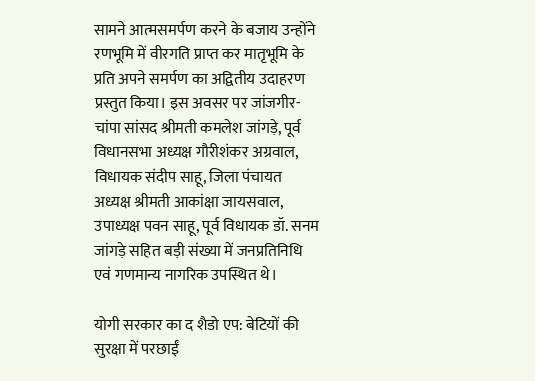सामने आत्मसमर्पण करने के बजाय उन्होंने रणभूमि में वीरगति प्राप्त कर मातृभूमि के प्रति अपने समर्पण का अद्वितीय उदाहरण प्रस्तुत किया। इस अवसर पर जांजगीर-चांपा सांसद श्रीमती कमलेश जांगड़े, पूर्व विधानसभा अध्यक्ष गौरीशंकर अग्रवाल, विधायक संदीप साहू, जिला पंचायत अध्यक्ष श्रीमती आकांक्षा जायसवाल, उपाध्यक्ष पवन साहू, पूर्व विधायक डॉ. सनम जांगड़े सहित बड़ी संख्या में जनप्रतिनिधि एवं गणमान्य नागरिक उपस्थित थे।

योगी सरकार का द शैडो एप: बेटियों की सुरक्षा में परछाईं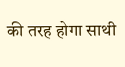की तरह होगा साथी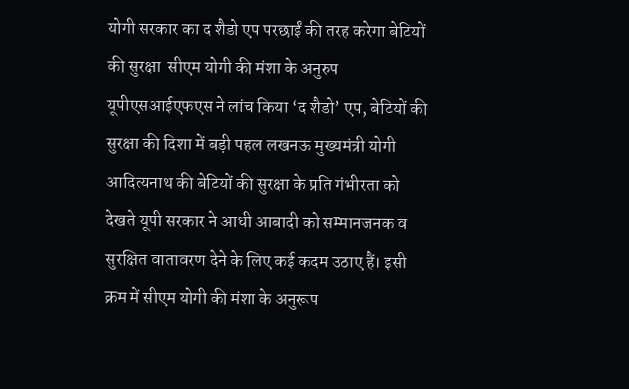योगी सरकार का द शैडो एप परछाईं की तरह करेगा बेटियों की सुरक्षा  सीएम योगी की मंशा के अनुरुप यूपीएसआईएफएस ने लांच किया ‘द शैडो’ एप, बेटियों की सुरक्षा की दिशा में बड़ी पहल लखनऊ मुख्यमंत्री योगी आदित्यनाथ की बेटियों की सुरक्षा के प्रति गंभीरता को देखते यूपी सरकार ने आधी आबादी को सम्मानजनक व सुरक्षित वातावरण देने के लिए कई कदम उठाए हैं। इसी क्रम में सीएम योगी की मंशा के अनुरूप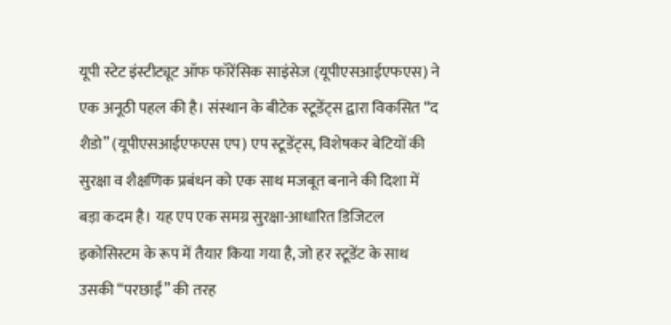यूपी स्टेट इंस्टीट्यूट ऑफ फॉरेंसिक साइंसेज (यूपीएसआईएफएस) ने एक अनूठी पहल की है। संस्थान के बीटेक स्टूडेंट्स द्वारा विकसित “द शैडो” (यूपीएसआईएफएस एप) एप स्टूडेंट्स, विशेषकर बेटियों की सुरक्षा व शैक्षणिक प्रबंधन को एक साथ मजबूत बनाने की दिशा में बड़ा कदम है। यह एप एक समग्र सुरक्षा-आधारित डिजिटल इकोसिस्टम के रूप में तैयार किया गया है, जो हर स्टूडेंट के साथ उसकी “परछाईं” की तरह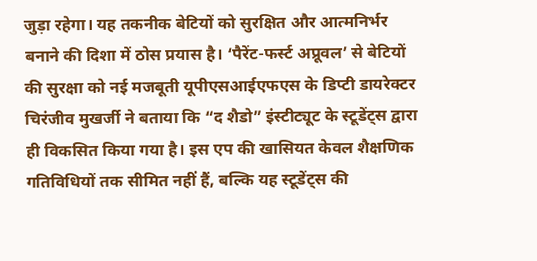जुड़ा रहेगा। यह तकनीक बेटियों को सुरक्षित और आत्मनिर्भर बनाने की दिशा में ठोस प्रयास है। ‘पैरेंट-फर्स्ट अप्रूवल’ से बेटियों की सुरक्षा को नई मजबूती यूपीएसआईएफएस के डिप्टी डायरेक्टर चिरंजीव मुखर्जी ने बताया कि “द शैडो” इंस्टीट्यूट के स्टूडेंट्स द्वारा ही विकसित किया गया है। इस एप की खासियत केवल शैक्षणिक गतिविधियों तक सीमित नहीं हैं, बल्कि यह स्टूडेंट्स की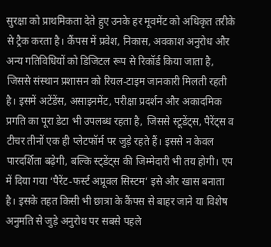सुरक्षा को प्राथमिकता देते हुए उनके हर मूवमेंट को अधिकृत तरीके से ट्रैक करता है। कैंपस में प्रवेश, निकास, अवकाश अनुरोध और अन्य गतिविधियों को डिजिटल रूप से रिकॉर्ड किया जाता है, जिससे संस्थान प्रशासन को रियल-टाइम जानकारी मिलती रहती है। इसमें अटेंडेंस, असाइनमेंट, परीक्षा प्रदर्शन और अकादमिक प्रगति का पूरा डेटा भी उपलब्ध रहता है, जिससे स्टूडेंट्स, पैरेंट्स व टीचर तीनों एक ही प्लेटफॉर्म पर जुड़े रहते हैं। इससे न केवल पारदर्शिता बढ़ेगी, बल्कि स्ट्डेंट्स की जिम्मेदारी भी तय होगी। एप में दिया गया ‘पैरेंट-फर्स्ट अप्रूवल सिस्टम’ इसे और खास बनाता है। इसके तहत किसी भी छात्रा के कैंपस से बाहर जाने या विशेष अनुमति से जुड़े अनुरोध पर सबसे पहले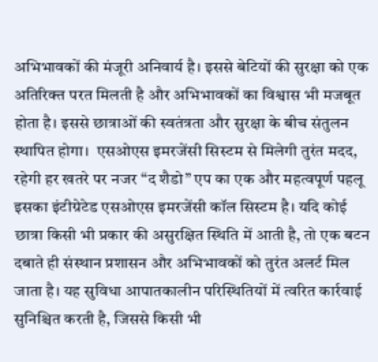अभिभावकों की मंजूरी अनिवार्य है। इससे बेटियों की सुरक्षा को एक अतिरिक्त परत मिलती है और अभिभावकों का विश्वास भी मजबूत होता है। इससे छात्राओं की स्वतंत्रता और सुरक्षा के बीच संतुलन स्थापित होगा।  एसओएस इमरजेंसी सिस्टम से मिलेगी तुरंत मदद, रहेगी हर खतरे पर नजर “द शैडो” एप का एक और महत्वपूर्ण पहलू इसका इंटीग्रेटेड एसओएस इमरजेंसी कॉल सिस्टम है। यदि कोई छात्रा किसी भी प्रकार की असुरक्षित स्थिति में आती है, तो एक बटन दबाते ही संस्थान प्रशासन और अभिभावकों को तुरंत अलर्ट मिल जाता है। यह सुविधा आपातकालीन परिस्थितियों में त्वरित कार्रवाई सुनिश्चित करती है, जिससे किसी भी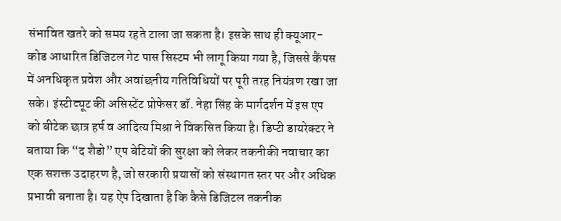संभावित खतरे को समय रहते टाला जा सकता है। इसके साथ ही क्यूआर-कोड आधारित डिजिटल गेट पास सिस्टम भी लागू किया गया है, जिससे कैंपस में अनधिकृत प्रवेश और अवांछनीय गतिविधियों पर पूरी तरह नियंत्रण रखा जा सके। इंस्टीट्यूट की असिस्टेंट प्रोफेसर डॉ. नेहा सिंह के मार्गदर्शन में इस एप को बीटेक छात्र हर्ष व आदित्य मिश्रा ने विकसित किया है। डिप्टी डायरेक्टर ने बताया कि “द शैडो” एप बेटियों की सुरक्षा को लेकर तकनीकी नवाचार का एक सशक्त उदाहरण है, जो सरकारी प्रयासों को संस्थागत स्तर पर और अधिक प्रभावी बनाता है। यह ऐप दिखाता है कि कैसे डिजिटल तकनीक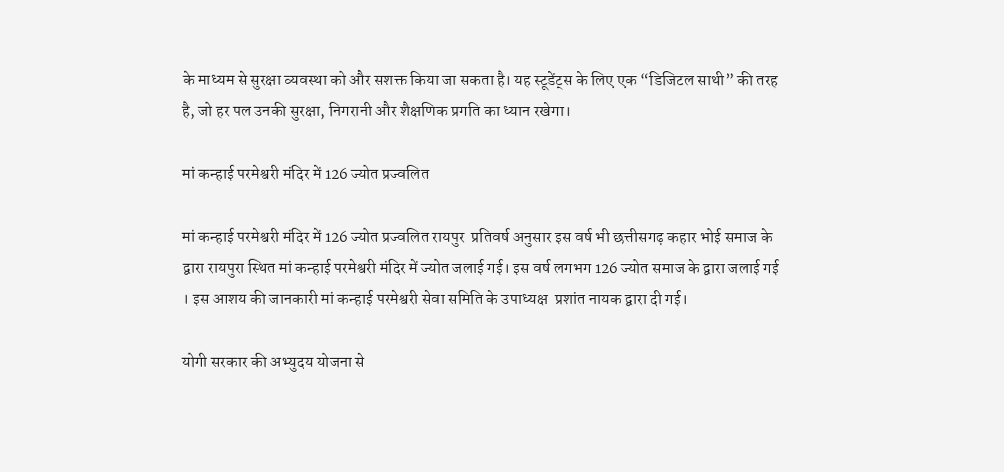के माध्यम से सुरक्षा व्यवस्था को और सशक्त किया जा सकता है। यह स्टूडेंट्स के लिए एक “डिजिटल साथी” की तरह है, जो हर पल उनकी सुरक्षा, निगरानी और शैक्षणिक प्रगति का ध्यान रखेगा।

मां कन्हाई परमेश्वरी मंदिर में 126 ज्योत प्रज्वलित

मां कन्हाई परमेश्वरी मंदिर में 126 ज्योत प्रज्वलित रायपुर  प्रतिवर्ष अनुसार इस वर्ष भी छत्तीसगढ़ कहार भोई समाज के द्वारा रायपुरा स्थित मां कन्हाई परमेश्वरी मंदिर में ज्योत जलाई गई। इस वर्ष लगभग 126 ज्योत समाज के द्वारा जलाई गई । इस आशय की जानकारी मां कन्हाई परमेश्वरी सेवा समिति के उपाध्यक्ष  प्रशांत नायक द्वारा दी गई।

योगी सरकार की अभ्युदय योजना से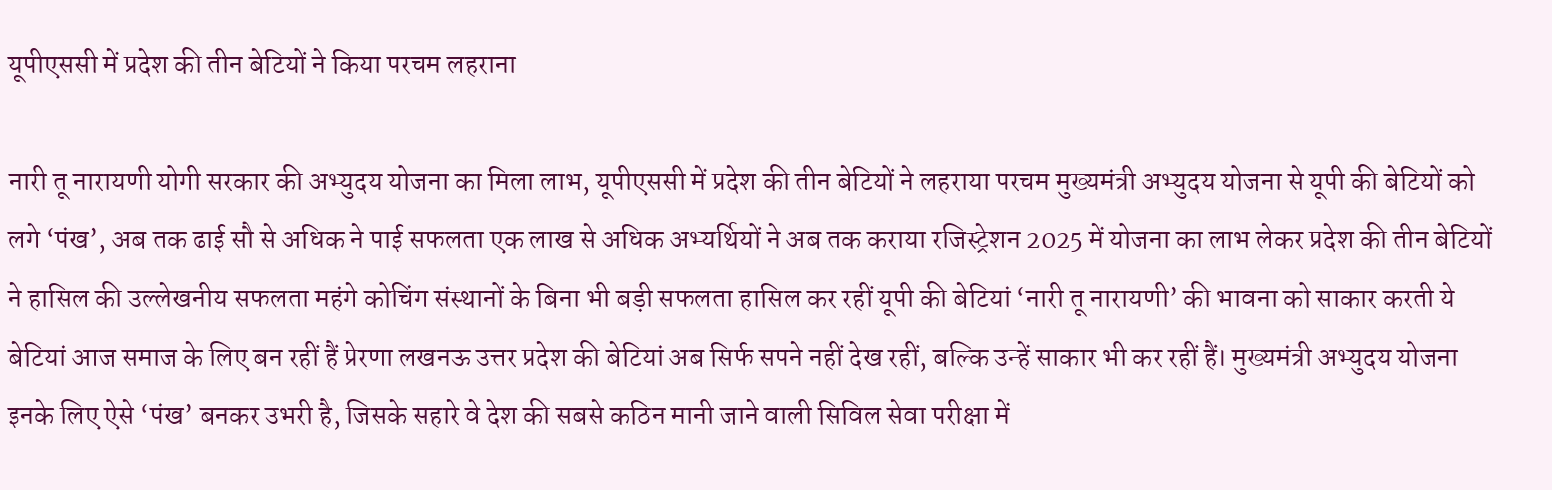यूपीएससी में प्रदेश की तीन बेटियों ने किया परचम लहराना

नारी तू नारायणी योगी सरकार की अभ्युदय योजना का मिला लाभ, यूपीएससी में प्रदेश की तीन बेटियों ने लहराया परचम मुख्यमंत्री अभ्युदय योजना से यूपी की बेटियों को लगे ‘पंख’, अब तक ढाई सौ से अधिक ने पाई सफलता एक लाख से अधिक अभ्यर्थियों ने अब तक कराया रजिस्ट्रेशन 2025 में योजना का लाभ लेकर प्रदेश की तीन बेटियों ने हासिल की उल्लेखनीय सफलता महंगे कोचिंग संस्थानों के बिना भी बड़ी सफलता हासिल कर रहीं यूपी की बेटियां ‘नारी तू नारायणी’ की भावना को साकार करती ये बेटियां आज समाज के लिए बन रहीं हैं प्रेरणा लखनऊ उत्तर प्रदेश की बेटियां अब सिर्फ सपने नहीं देख रहीं, बल्कि उन्हें साकार भी कर रहीं हैं। मुख्यमंत्री अभ्युदय योजना इनके लिए ऐसे ‘पंख’ बनकर उभरी है, जिसके सहारे वे देश की सबसे कठिन मानी जाने वाली सिविल सेवा परीक्षा में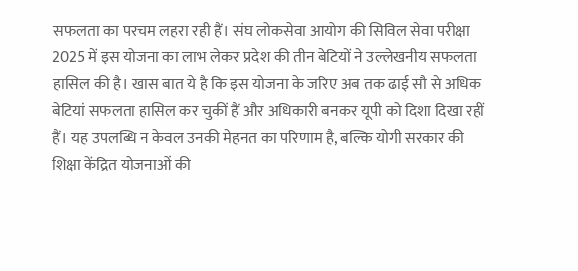सफलता का परचम लहरा रही हैं। संघ लोकसेवा आयोग की सिविल सेवा परीक्षा 2025 में इस योजना का लाभ लेकर प्रदेश की तीन बेटियों ने उल्लेखनीय सफलता हासिल की है। खास बात ये है कि इस योजना के जरिए अब तक ढाई सौ से अधिक बेटियां सफलता हासिल कर चुकीं हैं और अधिकारी बनकर यूपी को दिशा दिखा रहीं हैं। यह उपलब्धि न केवल उनकी मेहनत का परिणाम है, बल्कि योगी सरकार की शिक्षा केंद्रित योजनाओं की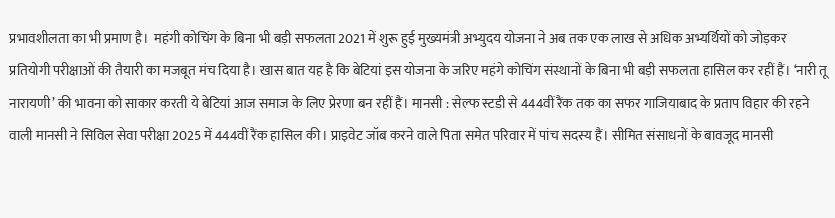प्रभावशीलता का भी प्रमाण है।  महंगी कोचिंग के बिना भी बड़ी सफलता 2021 में शुरू हुई मुख्यमंत्री अभ्युदय योजना ने अब तक एक लाख से अधिक अभ्यर्थियों को जोड़कर प्रतियोगी परीक्षाओं की तैयारी का मजबूत मंच दिया है। खास बात यह है कि बेटियां इस योजना के जरिए महंगे कोचिंग संस्थानों के बिना भी बड़ी सफलता हासिल कर रहीं हैं। ‘नारी तू नारायणी’ की भावना को साकार करती ये बेटियां आज समाज के लिए प्रेरणा बन रहीं हैं। मानसी : सेल्फ स्टडी से 444वीं रैंक तक का सफर गाजियाबाद के प्रताप विहार की रहने वाली मानसी ने सिविल सेवा परीक्षा 2025 में 444वीं रैंक हासिल की। प्राइवेट जॉब करने वाले पिता समेत परिवार में पांच सदस्य हैं। सीमित संसाधनों के बावजूद मानसी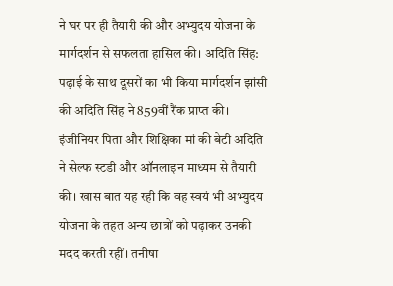ने घर पर ही तैयारी की और अभ्युदय योजना के मार्गदर्शन से सफलता हासिल की। अदिति सिंह: पढ़ाई के साथ दूसरों का भी किया मार्गदर्शन झांसी की अदिति सिंह ने 859वीं रैंक प्राप्त की। इंजीनियर पिता और शिक्षिका मां की बेटी अदिति ने सेल्फ स्टडी और ऑनलाइन माध्यम से तैयारी की। खास बात यह रही कि वह स्वयं भी अभ्युदय योजना के तहत अन्य छात्रों को पढ़ाकर उनकी मदद करती रहीं। तनीषा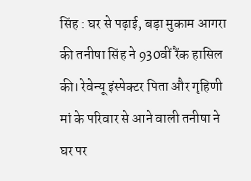सिंह : घर से पढ़ाई, बड़ा मुकाम आगरा की तनीषा सिंह ने 930वीं रैंक हासिल की। रेवेन्यू इंस्पेक्टर पिता और गृहिणी मां के परिवार से आने वाली तनीषा ने घर पर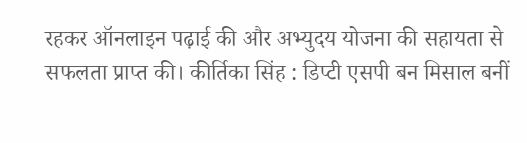रहकर ऑनलाइन पढ़ाई की और अभ्युदय योजना की सहायता से सफलता प्राप्त की। कीर्तिका सिंह : डिप्टी एसपी बन मिसाल बनीं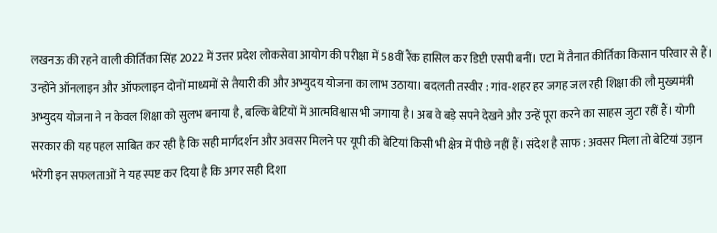लखनऊ की रहने वाली कीर्तिका सिंह 2022 में उत्तर प्रदेश लोकसेवा आयोग की परीक्षा में 58वीं रैंक हासिल कर डिप्टी एसपी बनीं। एटा में तैनात कीर्तिका किसान परिवार से हैं। उन्होंने ऑनलाइन और ऑफलाइन दोनों माध्यमों से तैयारी की और अभ्युदय योजना का लाभ उठाया। बदलती तस्वीर : गांव-शहर हर जगह जल रही शिक्षा की लौ मुख्यमंत्री अभ्युदय योजना ने न केवल शिक्षा को सुलभ बनाया है, बल्कि बेटियों में आत्मविश्वास भी जगाया है। अब वे बड़े सपने देखने और उन्हें पूरा करने का साहस जुटा रहीं हैं। योगी सरकार की यह पहल साबित कर रही है कि सही मार्गदर्शन और अवसर मिलने पर यूपी की बेटियां किसी भी क्षेत्र में पीछे नहीं हैं। संदेश है साफ : अवसर मिला तो बेटियां उड़ान भरेंगी इन सफलताओं ने यह स्पष्ट कर दिया है कि अगर सही दिशा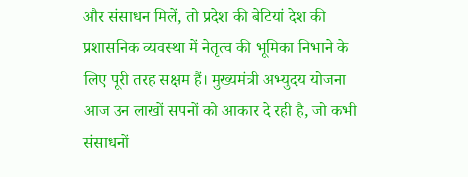और संसाधन मिलें, तो प्रदेश की बेटियां देश की प्रशासनिक व्यवस्था में नेतृत्व की भूमिका निभाने के लिए पूरी तरह सक्षम हैं। मुख्यमंत्री अभ्युदय योजना आज उन लाखों सपनों को आकार दे रही है, जो कभी संसाधनों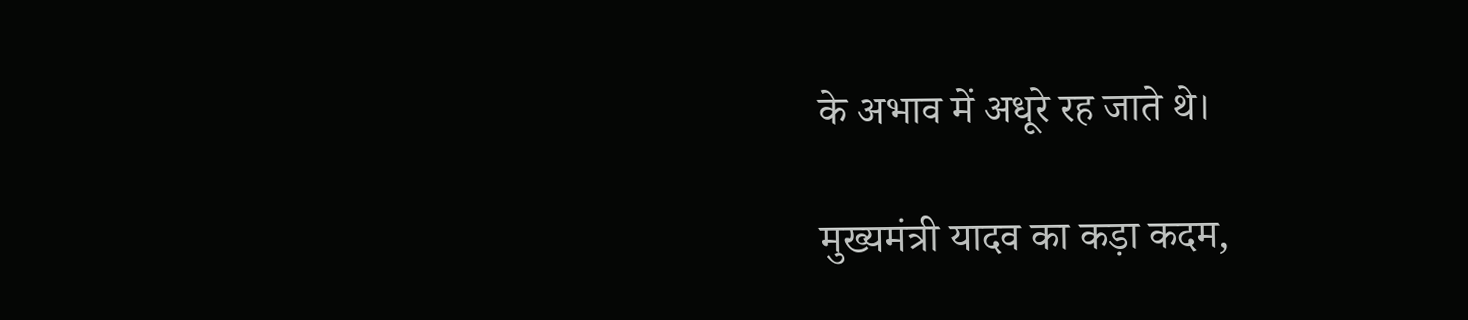के अभाव में अधूरे रह जाते थे।

मुख्यमंत्री यादव का कड़ा कदम,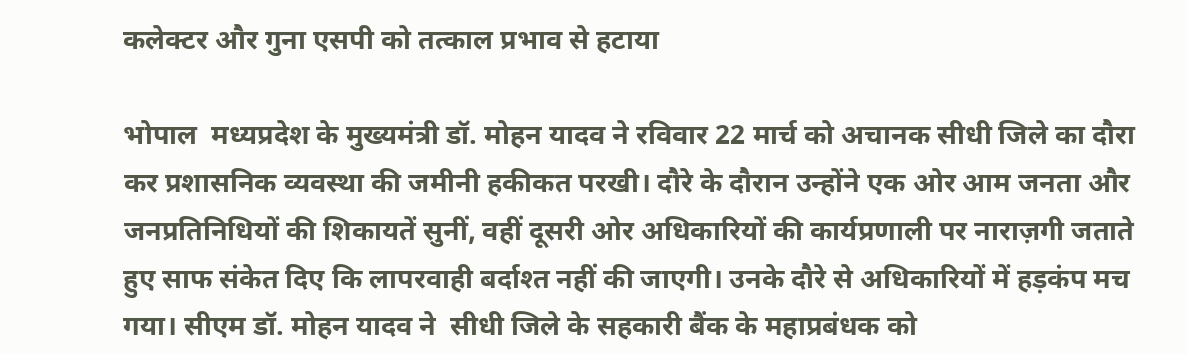कलेक्टर और गुना एसपी को तत्काल प्रभाव से हटाया

भोपाल  मध्यप्रदेश के मुख्यमंत्री डॉ. मोहन यादव ने रविवार 22 मार्च को अचानक सीधी जिले का दौरा कर प्रशासनिक व्यवस्था की जमीनी हकीकत परखी। दौरे के दौरान उन्होंने एक ओर आम जनता और जनप्रतिनिधियों की शिकायतें सुनीं, वहीं दूसरी ओर अधिकारियों की कार्यप्रणाली पर नाराज़गी जताते हुए साफ संकेत दिए कि लापरवाही बर्दाश्त नहीं की जाएगी। उनके दौरे से अधिकारियों में हड़कंप मच गया। सीएम डॉ. मोहन यादव ने  सीधी जिले के सहकारी बैंक के महाप्रबंधक को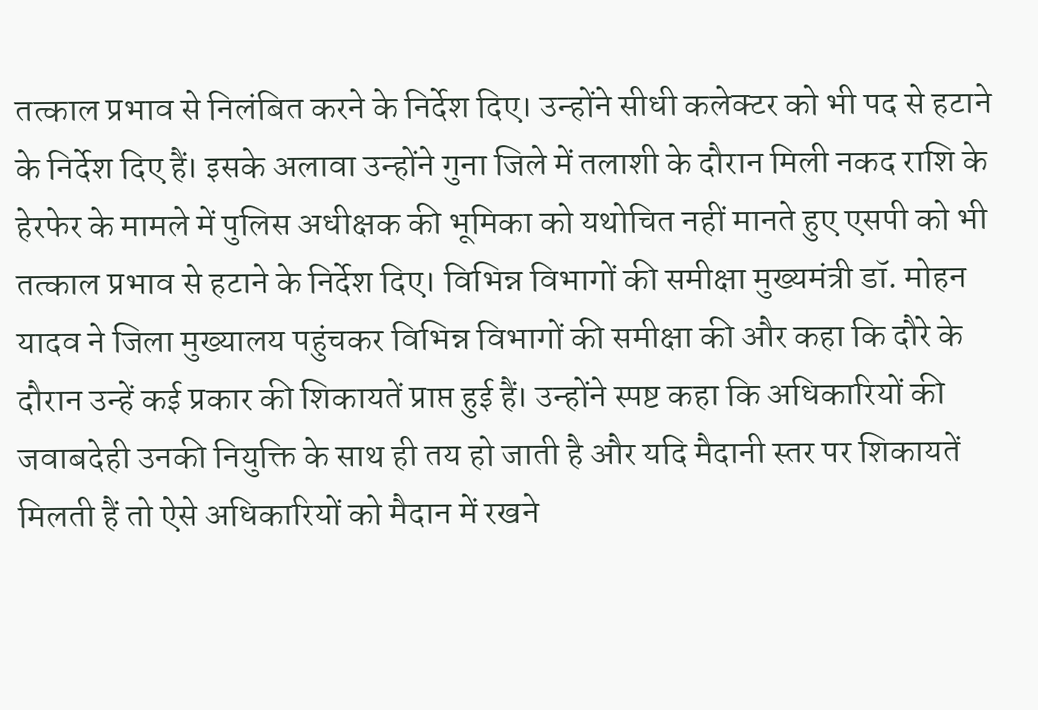तत्काल प्रभाव से निलंबित करने के निर्देश दिए। उन्होंने सीधी कलेक्टर को भी पद से हटाने के निर्देश दिए हैं। इसके अलावा उन्होंने गुना जिले में तलाशी के दौरान मिली नकद राशि के हेरफेर के मामले में पुलिस अधीक्षक की भूमिका को यथोचित नहीं मानते हुए एसपी को भी तत्काल प्रभाव से हटाने के निर्देश दिए। विभिन्न विभागों की समीक्षा मुख्यमंत्री डॉ. मोहन यादव ने जिला मुख्यालय पहुंचकर विभिन्न विभागों की समीक्षा की और कहा कि दौरे के दौरान उन्हें कई प्रकार की शिकायतें प्राप्त हुई हैं। उन्होंने स्पष्ट कहा कि अधिकारियों की जवाबदेही उनकी नियुक्ति के साथ ही तय हो जाती है और यदि मैदानी स्तर पर शिकायतें मिलती हैं तो ऐसे अधिकारियों को मैदान में रखने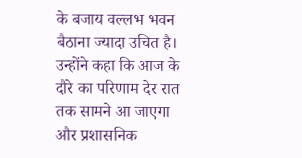के बजाय वल्लभ भवन बैठाना ज्यादा उचित है। उन्होंने कहा कि आज के दौरे का परिणाम देर रात तक सामने आ जाएगा और प्रशासनिक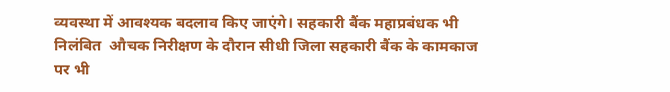व्यवस्था में आवश्यक बदलाव किए जाएंगे। सहकारी बैंक महाप्रबंधक भी निलंबित  औचक निरीक्षण के दौरान सीधी जिला सहकारी बैंक के कामकाज पर भी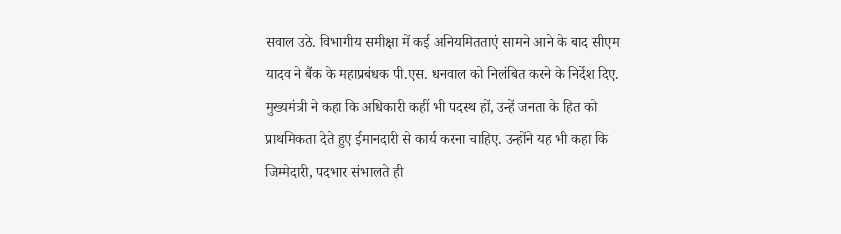सवाल उठे. विभागीय समीक्षा में कई अनियमितताएं सामने आने के बाद सीएम यादव ने बैंक के महाप्रबंधक पी.एस. धनवाल को निलंबित करने के निर्देश दिए. मुख्यमंत्री ने कहा कि अधिकारी कहीं भी पदस्थ हों, उन्हें जनता के हित को प्राथमिकता देते हुए ईमानदारी से कार्य करना चाहिए. उन्होंने यह भी कहा कि जिम्मेदारी, पदभार संभालते ही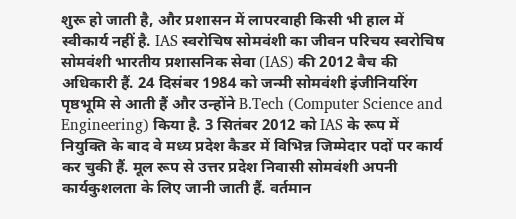शुरू हो जाती है, और प्रशासन में लापरवाही किसी भी हाल में स्वीकार्य नहीं है. IAS स्वरोचिष सोमवंशी का जीवन परिचय स्वरोचिष सोमवंशी भारतीय प्रशासनिक सेवा (IAS) की 2012 बैच की अधिकारी हैं. 24 दिसंबर 1984 को जन्मी सोमवंशी इंजीनियरिंग पृष्ठभूमि से आती हैं और उन्होंने B.Tech (Computer Science and Engineering) किया है. 3 सितंबर 2012 को IAS के रूप में नियुक्ति के बाद वे मध्य प्रदेश कैडर में विभिन्न जिम्मेदार पदों पर कार्य कर चुकी हैं. मूल रूप से उत्तर प्रदेश निवासी सोमवंशी अपनी कार्यकुशलता के लिए जानी जाती हैं. वर्तमान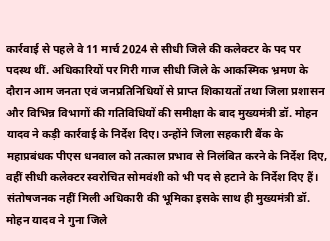कार्रवाई से पहले वे 11 मार्च 2024 से सीधी जिले की कलेक्टर के पद पर पदस्थ थीं. अधिकारियों पर गिरी गाज सीधी जिले के आकस्मिक भ्रमण के दौरान आम जनता एवं जनप्रतिनिधियों से प्राप्त शिकायतों तथा जिला प्रशासन और विभिन्न विभागों की गतिविधियों की समीक्षा के बाद मुख्यमंत्री डॉ. मोहन यादव ने कड़ी कार्रवाई के निर्देश दिए। उन्होंने जिला सहकारी बैंक के महाप्रबंधक पीएस धनवाल को तत्काल प्रभाव से निलंबित करने के निर्देश दिए, वहीं सीधी कलेक्टर स्वरोचित सोमवंशी को भी पद से हटाने के निर्देश दिए हैं। संतोषजनक नहीं मिली अधिकारी की भूमिका इसके साथ ही मुख्यमंत्री डॉ. मोहन यादव ने गुना जिले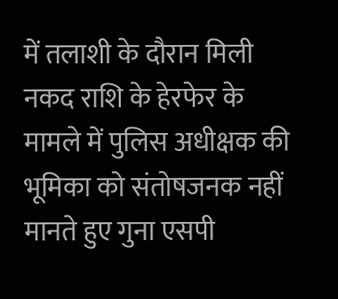में तलाशी के दौरान मिली नकद राशि के हेरफेर के मामले में पुलिस अधीक्षक की भूमिका को संतोषजनक नहीं मानते हुए गुना एसपी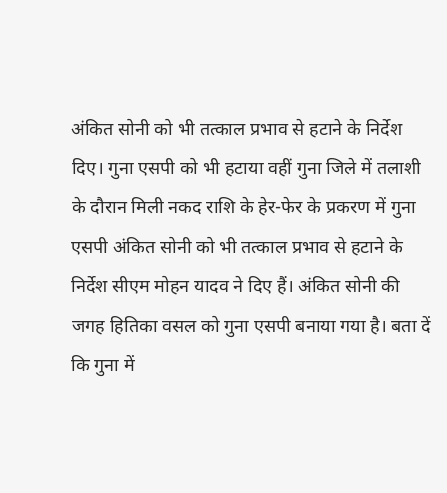अंकित सोनी को भी तत्काल प्रभाव से हटाने के निर्देश दिए। गुना एसपी को भी हटाया वहीं गुना जिले में तलाशी के दौरान मिली नकद राशि के हेर-फेर के प्रकरण में गुना एसपी अंकित सोनी को भी तत्काल प्रभाव से हटाने के निर्देश सीएम मोहन यादव ने दिए हैं। अंकित सोनी की जगह हितिका वसल को गुना एसपी बनाया गया है। बता दें कि गुना में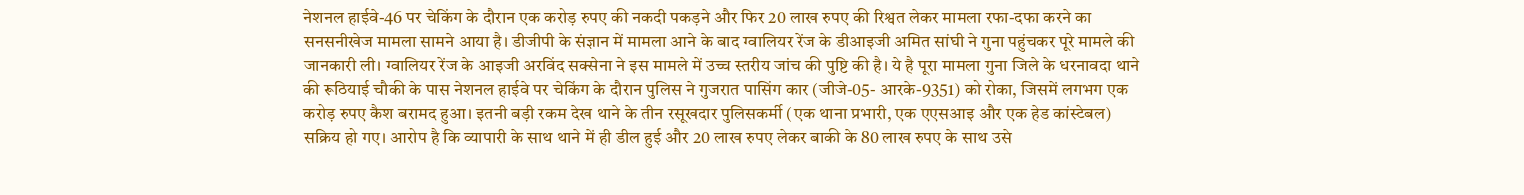नेशनल हाईवे-46 पर चेकिंग के दौरान एक करोड़ रुपए की नकदी पकड़ने और फिर 20 लाख रुपए की रिश्वत लेकर मामला रफा-दफा करने का सनसनीखेज मामला सामने आया है। डीजीपी के संज्ञान में मामला आने के बाद ग्वालियर रेंज के डीआइजी अमित सांघी ने गुना पहुंचकर पूरे मामले की जानकारी ली। ग्वालियर रेंज के आइजी अरविंद सक्सेना ने इस मामले में उच्च स्तरीय जांच की पुष्टि की है। ये है पूरा मामला गुना जिले के धरनावदा थाने की रूठियाई चौकी के पास नेशनल हाईवे पर चेकिंग के दौरान पुलिस ने गुजरात पासिंग कार (जीजे-05- आरके-9351) को रोका, जिसमें लगभग एक करोड़ रुपए कैश बरामद हुआ। इतनी बड़ी रकम देख थाने के तीन रसूखदार पुलिसकर्मी (एक थाना प्रभारी, एक एएसआइ और एक हेड कांस्टेबल) सक्रिय हो गए। आरोप है कि व्यापारी के साथ थाने में ही डील हुई और 20 लाख रुपए लेकर बाकी के 80 लाख रुपए के साथ उसे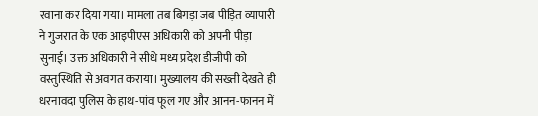रवाना कर दिया गया। मामला तब बिगड़ा जब पीड़ित व्यापारी ने गुजरात के एक आइपीएस अधिकारी को अपनी पीड़ा सुनाई। उक्त अधिकारी ने सीधे मध्य प्रदेश डीजीपी को वस्तुस्थिति से अवगत कराया। मुख्यालय की सख्ती देखते ही धरनावदा पुलिस के हाथ-पांव फूल गए और आनन-फानन में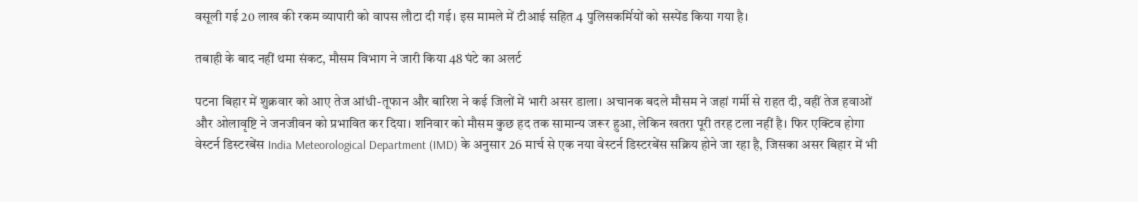वसूली गई 20 लाख की रकम व्यापारी को वापस लौटा दी गई। इस मामले में टीआई सहित 4 पुलिसकर्मियों को सस्पेंड किया गया है।

तबाही के बाद नहीं थमा संकट, मौसम विभाग ने जारी किया 48 घंटे का अलर्ट

पटना बिहार में शुक्रवार को आए तेज आंधी-तूफान और बारिश ने कई जिलों में भारी असर डाला। अचानक बदले मौसम ने जहां गर्मी से राहत दी, वहीं तेज हवाओं और ओलावृष्टि ने जनजीवन को प्रभावित कर दिया। शनिवार को मौसम कुछ हद तक सामान्य जरूर हुआ, लेकिन खतरा पूरी तरह टला नहीं है। फिर एक्टिव होगा वेस्टर्न डिस्टरबेंस India Meteorological Department (IMD) के अनुसार 26 मार्च से एक नया वेस्टर्न डिस्टरबेंस सक्रिय होने जा रहा है, जिसका असर बिहार में भी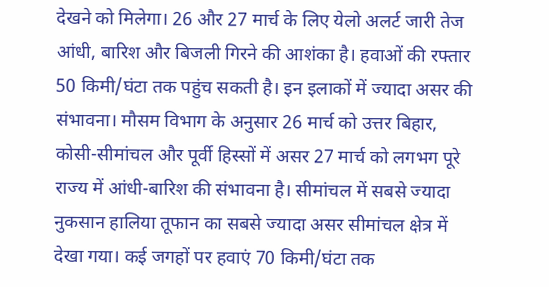देखने को मिलेगा। 26 और 27 मार्च के लिए येलो अलर्ट जारी तेज आंधी, बारिश और बिजली गिरने की आशंका है। हवाओं की रफ्तार 50 किमी/घंटा तक पहुंच सकती है। इन इलाकों में ज्यादा असर की संभावना। मौसम विभाग के अनुसार 26 मार्च को उत्तर बिहार, कोसी-सीमांचल और पूर्वी हिस्सों में असर 27 मार्च को लगभग पूरे राज्य में आंधी-बारिश की संभावना है। सीमांचल में सबसे ज्यादा नुकसान हालिया तूफान का सबसे ज्यादा असर सीमांचल क्षेत्र में देखा गया। कई जगहों पर हवाएं 70 किमी/घंटा तक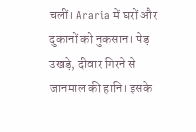चलीं। Araria में घरों और दुकानों को नुकसान। पेड़ उखड़े, दीवार गिरने से जानमाल की हानि। इसके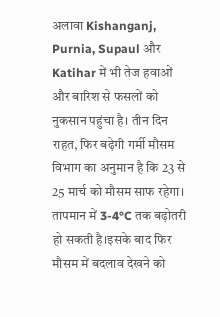अलावा Kishanganj, Purnia, Supaul और Katihar में भी तेज हवाओं और बारिश से फसलों को नुकसान पहुंचा है। तीन दिन राहत, फिर बढ़ेगी गर्मी मौसम विभाग का अनुमान है कि 23 से 25 मार्च को मौसम साफ रहेगा। तापमान में 3-4°C तक बढ़ोतरी हो सकती है।इसके बाद फिर मौसम में बदलाव देखने को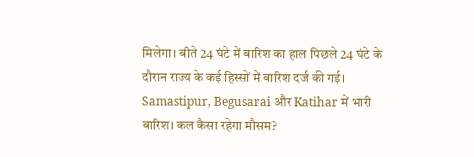मिलेगा। बीते 24 घंटे में बारिश का हाल पिछले 24 घंटे के दौरान राज्य के कई हिस्सों में बारिश दर्ज की गई। Samastipur, Begusarai और Katihar में भारी बारिश। कल कैसा रहेगा मौसम?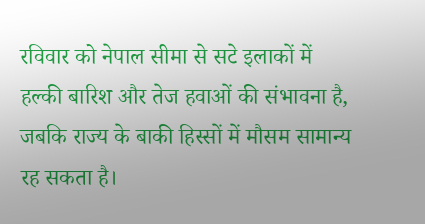रविवार को नेपाल सीमा से सटे इलाकों में हल्की बारिश और तेज हवाओं की संभावना है, जबकि राज्य के बाकी हिस्सों में मौसम सामान्य रह सकता है।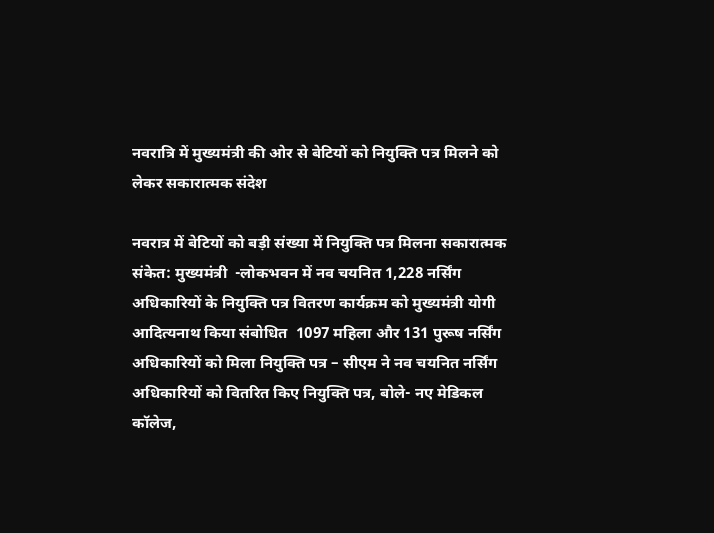नवरात्रि में मुख्यमंत्री की ओर से बेटियों को नियुक्ति पत्र मिलने को लेकर सकारात्मक संदेश

नवरात्र में बेटियों को बड़ी संख्या में नियुक्ति पत्र मिलना सकारात्मक संकेत: मुख्यमंत्री  -लोकभवन में नव चयनित 1,228 नर्सिंग अधिकारियों के नियुक्ति पत्र वितरण कार्यक्रम को मुख्यमंत्री योगी आदित्यनाथ किया संबोधित  1097 महिला और 131 पुरूष नर्सिंग अधिकारियों को मिला नियुक्ति पत्र – सीएम ने नव चयनित नर्सिंग अधिकारियों को वितरित किए नियुक्ति पत्र, बोले- नए मेडिकल कॉलेज,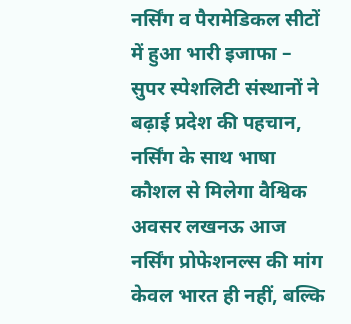नर्सिंग व पैरामेडिकल सीटों में हुआ भारी इजाफा – सुपर स्पेशलिटी संस्थानों ने बढ़ाई प्रदेश की पहचान, नर्सिंग के साथ भाषा कौशल से मिलेगा वैश्विक अवसर लखनऊ आज नर्सिंग प्रोफेशनल्स की मांग केवल भारत ही नहीं, बल्कि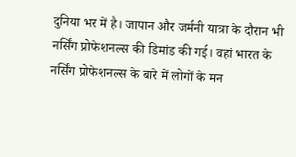दुनिया भर में है। जापान और जर्मनी यात्रा के दौरान भी नर्सिंग प्रोफेशनल्स की डिमांड की गई। वहां भारत के नर्सिंग प्रोफेशनल्स के बारे में लोगों के मन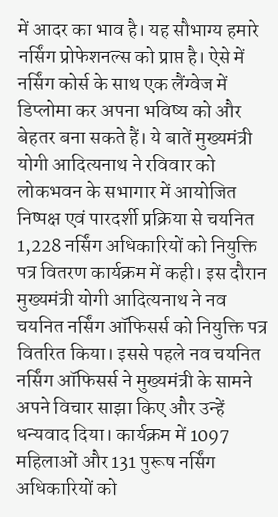में आदर का भाव है। यह सौभाग्य हमारे नर्सिंग प्रोफेशनल्स को प्राप्त है। ऐसे में नर्सिंग कोर्स के साथ एक लैंग्वेज में डिप्लोमा कर अपना भविष्य को और बेहतर बना सकते हैं। ये बातें मुख्यमंत्री योगी आदित्यनाथ ने रविवार को लोकभवन के सभागार में आयोजित निष्पक्ष एवं पारदर्शी प्रक्रिया से चयनित 1,228 नर्सिंग अधिकारियों को नियुक्ति पत्र वितरण कार्यक्रम में कही। इस दौरान मुख्यमंत्री योगी आदित्यनाथ ने नव चयनित नर्सिंग ऑफिसर्स को नियुक्ति पत्र वितरित किया। इससे पहले नव चयनित नर्सिंग ऑफिसर्स ने मुख्यमंत्री के सामने अपने विचार साझा किए और उन्हें धन्यवाद दिया। कार्यक्रम में 1097 महिलाओं और 131 पुरूष नर्सिंग अधिकारियों को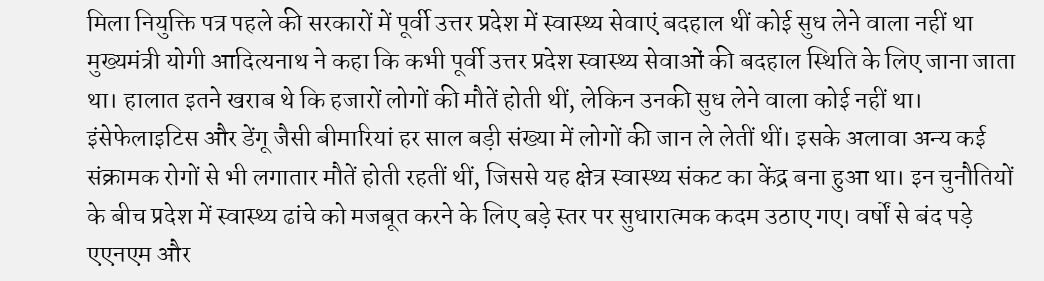मिला नियुक्ति पत्र पहले की सरकारों में पूर्वी उत्तर प्रदेश में स्वास्थ्य सेवाएं बदहाल थीं कोई सुध लेने वाला नहीं था मुख्यमंत्री योगी आदित्यनाथ ने कहा कि कभी पूर्वी उत्तर प्रदेश स्वास्थ्य सेवाओं की बदहाल स्थिति के लिए जाना जाता था। हालात इतने खराब थे कि हजारों लोगों की मौतें होती थीं, लेकिन उनकी सुध लेने वाला कोई नहीं था। इंसेफेलाइटिस और डेंगू जैसी बीमारियां हर साल बड़ी संख्या में लोगों की जान ले लेतीं थीं। इसके अलावा अन्य कई संक्रामक रोगों से भी लगातार मौतें होती रहतीं थीं, जिससे यह क्षेत्र स्वास्थ्य संकट का केंद्र बना हुआ था। इन चुनौतियों के बीच प्रदेश में स्वास्थ्य ढांचे को मजबूत करने के लिए बड़े स्तर पर सुधारात्मक कदम उठाए गए। वर्षों से बंद पड़े एएनएम और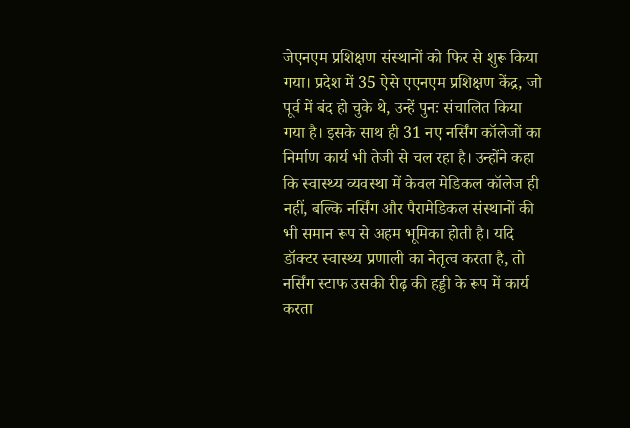जेएनएम प्रशिक्षण संस्थानों को फिर से शुरू किया गया। प्रदेश में 35 ऐसे एएनएम प्रशिक्षण केंद्र, जो पूर्व में बंद हो चुके थे, उन्हें पुनः संचालित किया गया है। इसके साथ ही 31 नए नर्सिंग कॉलेजों का निर्माण कार्य भी तेजी से चल रहा है। उन्होंने कहा कि स्वास्थ्य व्यवस्था में केवल मेडिकल कॉलेज ही नहीं, बल्कि नर्सिंग और पैरामेडिकल संस्थानों की भी समान रूप से अहम भूमिका होती है। यदि डॉक्टर स्वास्थ्य प्रणाली का नेतृत्व करता है, तो नर्सिंग स्टाफ उसकी रीढ़ की हड्डी के रूप में कार्य करता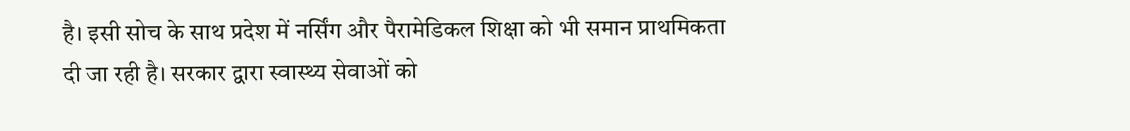है। इसी सोच के साथ प्रदेश में नर्सिंग और पैरामेडिकल शिक्षा को भी समान प्राथमिकता दी जा रही है। सरकार द्वारा स्वास्थ्य सेवाओं को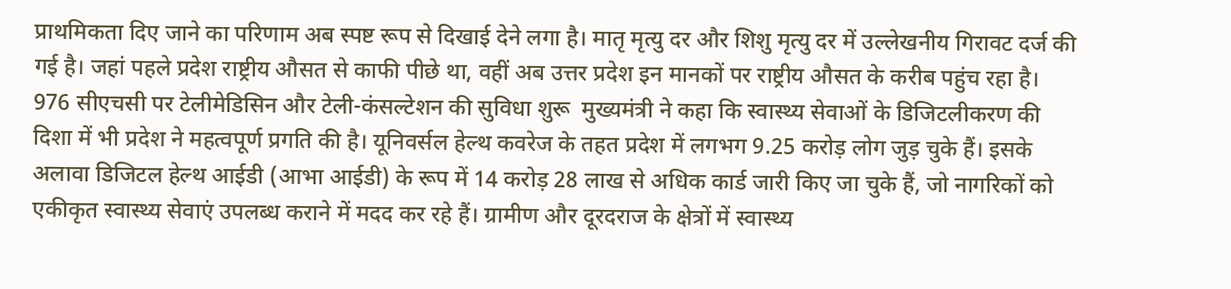प्राथमिकता दिए जाने का परिणाम अब स्पष्ट रूप से दिखाई देने लगा है। मातृ मृत्यु दर और शिशु मृत्यु दर में उल्लेखनीय गिरावट दर्ज की गई है। जहां पहले प्रदेश राष्ट्रीय औसत से काफी पीछे था, वहीं अब उत्तर प्रदेश इन मानकों पर राष्ट्रीय औसत के करीब पहुंच रहा है। 976 सीएचसी पर टेलीमेडिसिन और टेली-कंसल्टेशन की सुविधा शुरू  मुख्यमंत्री ने कहा कि स्वास्थ्य सेवाओं के डिजिटलीकरण की दिशा में भी प्रदेश ने महत्वपूर्ण प्रगति की है। यूनिवर्सल हेल्थ कवरेज के तहत प्रदेश में लगभग 9.25 करोड़ लोग जुड़ चुके हैं। इसके अलावा डिजिटल हेल्थ आईडी (आभा आईडी) के रूप में 14 करोड़ 28 लाख से अधिक कार्ड जारी किए जा चुके हैं, जो नागरिकों को एकीकृत स्वास्थ्य सेवाएं उपलब्ध कराने में मदद कर रहे हैं। ग्रामीण और दूरदराज के क्षेत्रों में स्वास्थ्य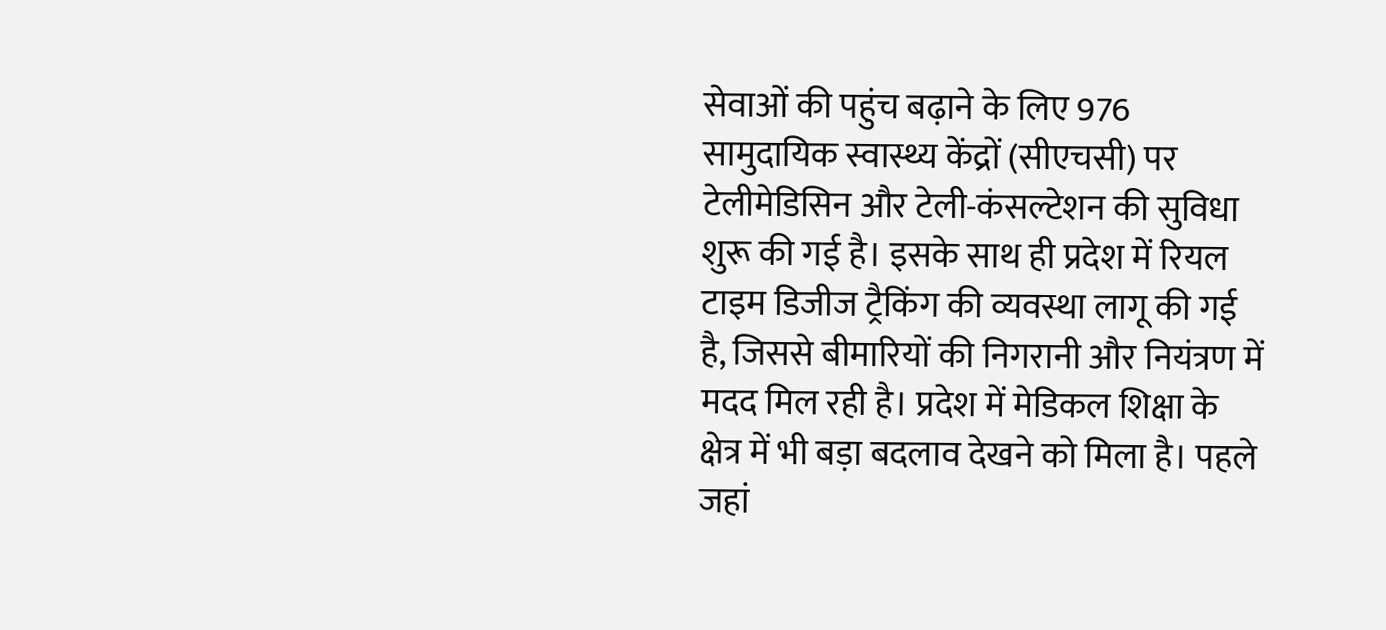सेवाओं की पहुंच बढ़ाने के लिए 976 सामुदायिक स्वास्थ्य केंद्रों (सीएचसी) पर टेलीमेडिसिन और टेली-कंसल्टेशन की सुविधा शुरू की गई है। इसके साथ ही प्रदेश में रियल टाइम डिजीज ट्रैकिंग की व्यवस्था लागू की गई है, जिससे बीमारियों की निगरानी और नियंत्रण में मदद मिल रही है। प्रदेश में मेडिकल शिक्षा के क्षेत्र में भी बड़ा बदलाव देखने को मिला है। पहले जहां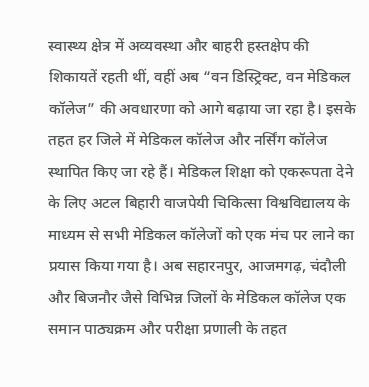स्वास्थ्य क्षेत्र में अव्यवस्था और बाहरी हस्तक्षेप की शिकायतें रहती थीं, वहीं अब “वन डिस्ट्रिक्ट, वन मेडिकल कॉलेज” की अवधारणा को आगे बढ़ाया जा रहा है। इसके तहत हर जिले में मेडिकल कॉलेज और नर्सिंग कॉलेज स्थापित किए जा रहे हैं। मेडिकल शिक्षा को एकरूपता देने के लिए अटल बिहारी वाजपेयी चिकित्सा विश्वविद्यालय के माध्यम से सभी मेडिकल कॉलेजों को एक मंच पर लाने का प्रयास किया गया है। अब सहारनपुर, आजमगढ़, चंदौली और बिजनौर जैसे विभिन्न जिलों के मेडिकल कॉलेज एक समान पाठ्यक्रम और परीक्षा प्रणाली के तहत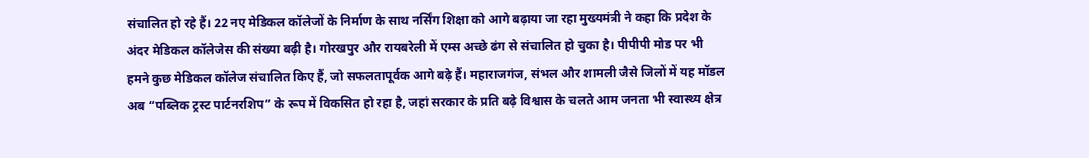संचालित हो रहे हैं। 22 नए मेडिकल कॉलेजों के निर्माण के साथ नर्सिंग शिक्षा को आगे बढ़ाया जा रहा मुख्यमंत्री ने कहा कि प्रदेश के अंदर मेडिकल कॉलेजेस की संख्या बढ़ी है। गोरखपुर और रायबरेली में एम्स अच्छे ढंग से संचालित हो चुका है। पीपीपी मोड पर भी हमने कुछ मेडिकल कॉलेज संचालित किए हैं, जो सफलतापूर्वक आगे बढ़े हैं। महाराजगंज, संभल और शामली जैसे जिलों में यह मॉडल अब “पब्लिक ट्रस्ट पार्टनरशिप” के रूप में विकसित हो रहा है, जहां सरकार के प्रति बढ़े विश्वास के चलते आम जनता भी स्वास्थ्य क्षेत्र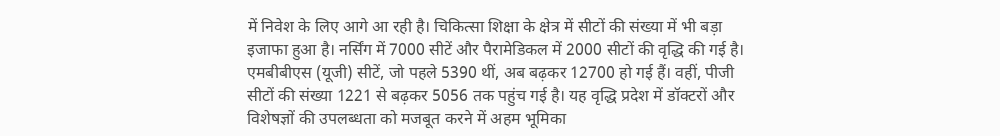में निवेश के लिए आगे आ रही है। चिकित्सा शिक्षा के क्षेत्र में सीटों की संख्या में भी बड़ा इजाफा हुआ है। नर्सिंग में 7000 सीटें और पैरामेडिकल में 2000 सीटों की वृद्धि की गई है। एमबीबीएस (यूजी) सीटें, जो पहले 5390 थीं, अब बढ़कर 12700 हो गई हैं। वहीं, पीजी सीटों की संख्या 1221 से बढ़कर 5056 तक पहुंच गई है। यह वृद्धि प्रदेश में डॉक्टरों और विशेषज्ञों की उपलब्धता को मजबूत करने में अहम भूमिका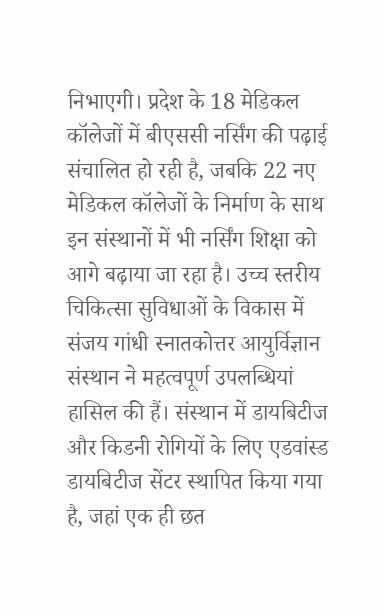निभाएगी। प्रदेश के 18 मेडिकल कॉलेजों में बीएससी नर्सिंग की पढ़ाई संचालित हो रही है, जबकि 22 नए मेडिकल कॉलेजों के निर्माण के साथ इन संस्थानों में भी नर्सिंग शिक्षा को आगे बढ़ाया जा रहा है। उच्च स्तरीय चिकित्सा सुविधाओं के विकास में संजय गांधी स्नातकोत्तर आयुर्विज्ञान संस्थान ने महत्वपूर्ण उपलब्धियां हासिल की हैं। संस्थान में डायबिटीज और किडनी रोगियों के लिए एडवांस्ड डायबिटीज सेंटर स्थापित किया गया है, जहां एक ही छत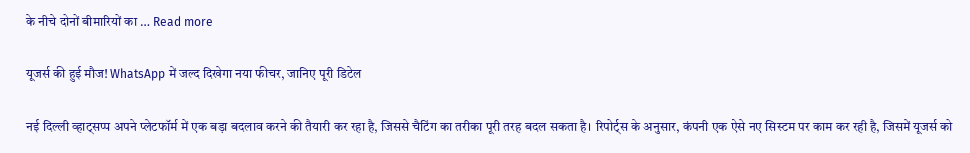के नीचे दोनों बीमारियों का … Read more

यूजर्स की हुई मौज! WhatsApp में जल्द दिखेगा नया फीचर, जानिए पूरी डिटेल

नई दिल्ली व्हाट्सप्प अपने प्लेटफॉर्म में एक बड़ा बदलाव करने की तैयारी कर रहा है, जिससे चैटिंग का तरीका पूरी तरह बदल सकता है। रिपोर्ट्स के अनुसार, कंपनी एक ऐसे नए सिस्टम पर काम कर रही है, जिसमें यूजर्स को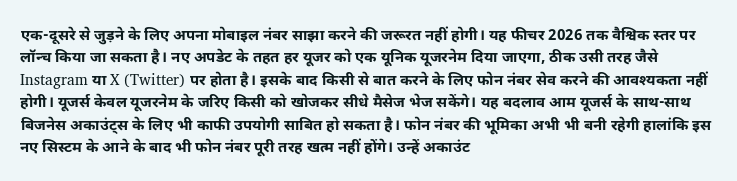एक-दूसरे से जुड़ने के लिए अपना मोबाइल नंबर साझा करने की जरूरत नहीं होगी। यह फीचर 2026 तक वैश्विक स्तर पर लॉन्च किया जा सकता है। नए अपडेट के तहत हर यूजर को एक यूनिक यूजरनेम दिया जाएगा, ठीक उसी तरह जैसे Instagram या X (Twitter) पर होता है। इसके बाद किसी से बात करने के लिए फोन नंबर सेव करने की आवश्यकता नहीं होगी। यूजर्स केवल यूजरनेम के जरिए किसी को खोजकर सीधे मैसेज भेज सकेंगे। यह बदलाव आम यूजर्स के साथ-साथ बिजनेस अकाउंट्स के लिए भी काफी उपयोगी साबित हो सकता है। फोन नंबर की भूमिका अभी भी बनी रहेगी हालांकि इस नए सिस्टम के आने के बाद भी फोन नंबर पूरी तरह खत्म नहीं होंगे। उन्हें अकाउंट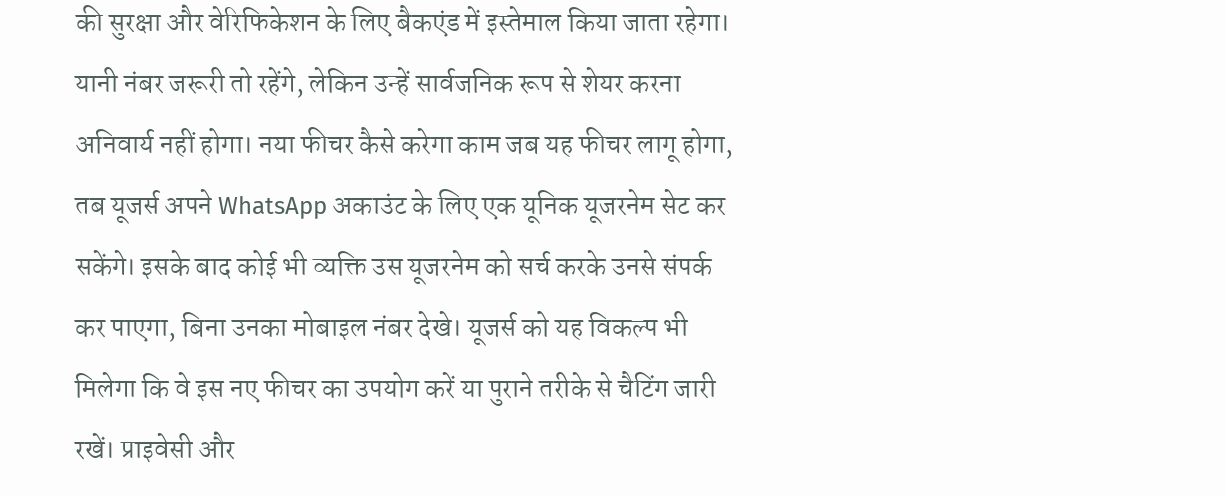की सुरक्षा और वेरिफिकेशन के लिए बैकएंड में इस्तेमाल किया जाता रहेगा। यानी नंबर जरूरी तो रहेंगे, लेकिन उन्हें सार्वजनिक रूप से शेयर करना अनिवार्य नहीं होगा। नया फीचर कैसे करेगा काम जब यह फीचर लागू होगा, तब यूजर्स अपने WhatsApp अकाउंट के लिए एक यूनिक यूजरनेम सेट कर सकेंगे। इसके बाद कोई भी व्यक्ति उस यूजरनेम को सर्च करके उनसे संपर्क कर पाएगा, बिना उनका मोबाइल नंबर देखे। यूजर्स को यह विकल्प भी मिलेगा कि वे इस नए फीचर का उपयोग करें या पुराने तरीके से चैटिंग जारी रखें। प्राइवेसी और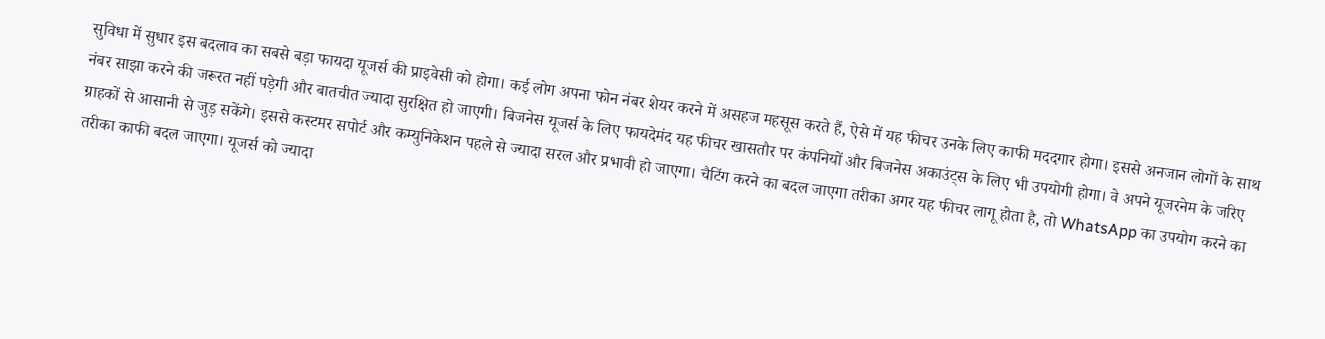सुविधा में सुधार इस बदलाव का सबसे बड़ा फायदा यूजर्स की प्राइवेसी को होगा। कई लोग अपना फोन नंबर शेयर करने में असहज महसूस करते हैं, ऐसे में यह फीचर उनके लिए काफी मददगार होगा। इससे अनजान लोगों के साथ नंबर साझा करने की जरूरत नहीं पड़ेगी और बातचीत ज्यादा सुरक्षित हो जाएगी। बिजनेस यूजर्स के लिए फायदेमंद यह फीचर खासतौर पर कंपनियों और बिजनेस अकाउंट्स के लिए भी उपयोगी होगा। वे अपने यूजरनेम के जरिए ग्राहकों से आसानी से जुड़ सकेंगे। इससे कस्टमर सपोर्ट और कम्युनिकेशन पहले से ज्यादा सरल और प्रभावी हो जाएगा। चैटिंग करने का बदल जाएगा तरीका अगर यह फीचर लागू होता है, तो WhatsApp का उपयोग करने का तरीका काफी बदल जाएगा। यूजर्स को ज्यादा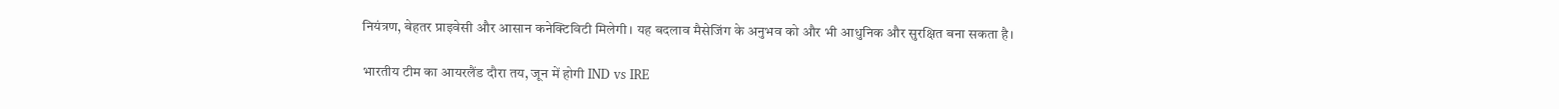नियंत्रण, बेहतर प्राइवेसी और आसान कनेक्टिविटी मिलेगी। यह बदलाव मैसेजिंग के अनुभव को और भी आधुनिक और सुरक्षित बना सकता है।

भारतीय टीम का आयरलैंड दौरा तय, जून में होगी IND vs IRE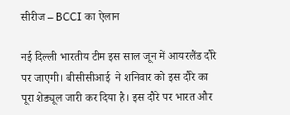सीरीज – BCCI का ऐलान

नई दिल्ली भारतीय टीम इस साल जून में आयरलैंड दौरे पर जाएगी। बीसीसीआई  ने शनिवार को इस दौरे का पूरा शेड्यूल जारी कर दिया है। इस दौरे पर भारत और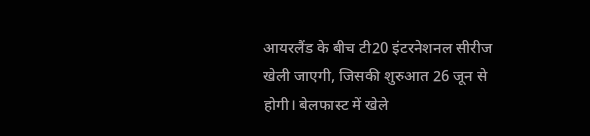आयरलैंड के बीच टी20 इंटरनेशनल सीरीज खेली जाएगी, जिसकी शुरुआत 26 जून से होगी। बेलफास्ट में खेले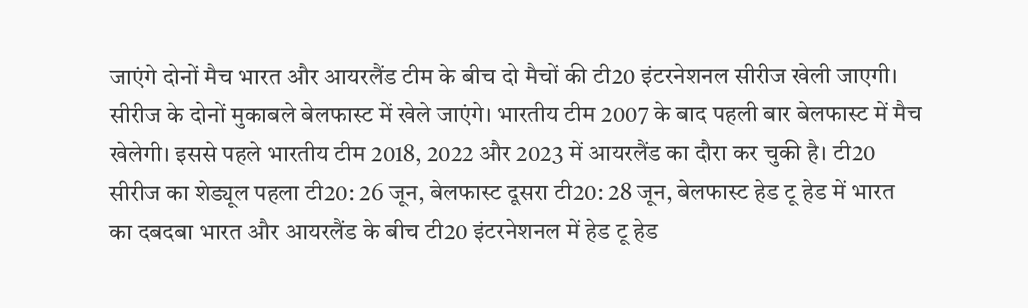जाएंगे दोनों मैच भारत और आयरलैंड टीम के बीच दो मैचों की टी20 इंटरनेशनल सीरीज खेली जाएगी। सीरीज के दोनों मुकाबले बेलफास्ट में खेले जाएंगे। भारतीय टीम 2007 के बाद पहली बार बेलफास्ट में मैच खेलेगी। इससे पहले भारतीय टीम 2018, 2022 और 2023 में आयरलैंड का दौरा कर चुकी है। टी20 सीरीज का शेड्यूल पहला टी20: 26 जून, बेलफास्ट दूसरा टी20: 28 जून, बेलफास्ट हेड टू हेड में भारत का दबदबा भारत और आयरलैंड के बीच टी20 इंटरनेशनल में हेड टू हेड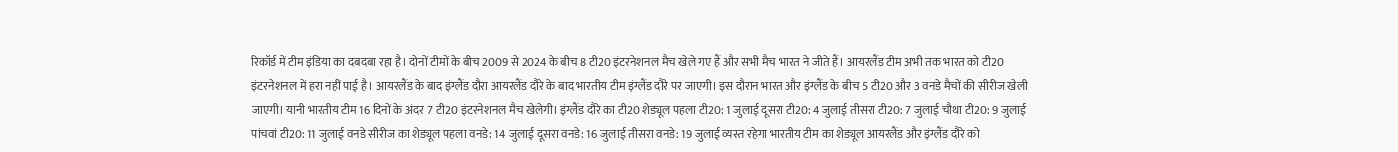रिकॉर्ड में टीम इंडिया का दबदबा रहा है। दोनों टीमों के बीच 2009 से 2024 के बीच 8 टी20 इंटरनेशनल मैच खेले गए हैं और सभी मैच भारत ने जीते हैं। आयरलैंड टीम अभी तक भारत को टी20 इंटरनेशनल में हरा नहीं पाई है। आयरलैंड के बाद इंग्लैंड दौरा आयरलैंड दौरे के बाद भारतीय टीम इंग्लैंड दौरे पर जाएगी। इस दौरान भारत और इंग्लैंड के बीच 5 टी20 और 3 वनडे मैचों की सीरीज खेली जाएगी। यानी भारतीय टीम 16 दिनों के अंदर 7 टी20 इंटरनेशनल मैच खेलेगी। इंग्लैंड दौरे का टी20 शेड्यूल पहला टी20: 1 जुलाई दूसरा टी20: 4 जुलाई तीसरा टी20: 7 जुलाई चौथा टी20: 9 जुलाई पांचवां टी20: 11 जुलाई वनडे सीरीज का शेड्यूल पहला वनडे: 14 जुलाई दूसरा वनडे: 16 जुलाई तीसरा वनडे: 19 जुलाई व्यस्त रहेगा भारतीय टीम का शेड्यूल आयरलैंड और इंग्लैंड दौरे को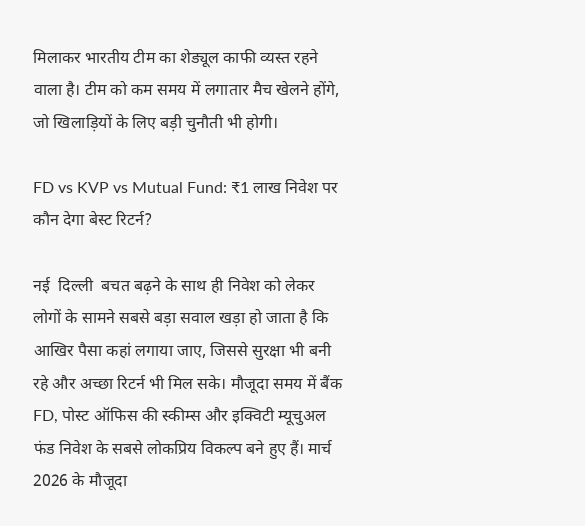मिलाकर भारतीय टीम का शेड्यूल काफी व्यस्त रहने वाला है। टीम को कम समय में लगातार मैच खेलने होंगे, जो खिलाड़ियों के लिए बड़ी चुनौती भी होगी।

FD vs KVP vs Mutual Fund: ₹1 लाख निवेश पर कौन देगा बेस्ट रिटर्न?

नई  दिल्ली  बचत बढ़ने के साथ ही निवेश को लेकर लोगों के सामने सबसे बड़ा सवाल खड़ा हो जाता है कि आखिर पैसा कहां लगाया जाए, जिससे सुरक्षा भी बनी रहे और अच्छा रिटर्न भी मिल सके। मौजूदा समय में बैंक FD, पोस्ट ऑफिस की स्कीम्स और इक्विटी म्यूचुअल फंड निवेश के सबसे लोकप्रिय विकल्प बने हुए हैं। मार्च 2026 के मौजूदा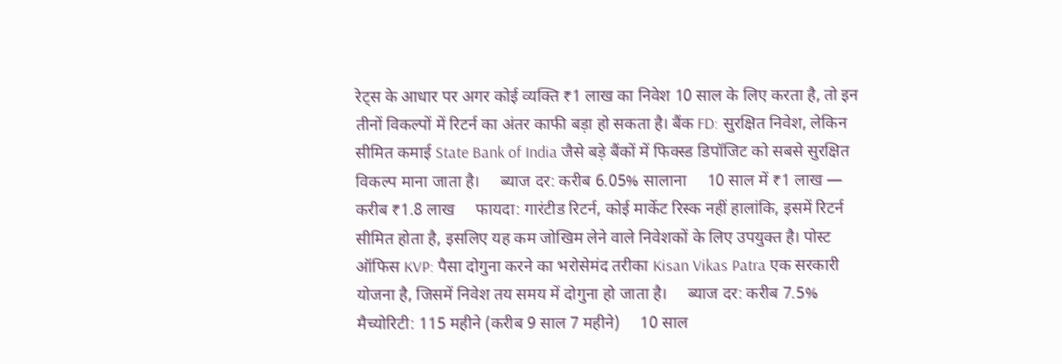रेट्स के आधार पर अगर कोई व्यक्ति ₹1 लाख का निवेश 10 साल के लिए करता है, तो इन तीनों विकल्पों में रिटर्न का अंतर काफी बड़ा हो सकता है। बैंक FD: सुरक्षित निवेश, लेकिन सीमित कमाई State Bank of India जैसे बड़े बैंकों में फिक्स्ड डिपॉजिट को सबसे सुरक्षित विकल्प माना जाता है।     ब्याज दर: करीब 6.05% सालाना     10 साल में ₹1 लाख — करीब ₹1.8 लाख     फायदा: गारंटीड रिटर्न, कोई मार्केट रिस्क नहीं हालांकि, इसमें रिटर्न सीमित होता है, इसलिए यह कम जोखिम लेने वाले निवेशकों के लिए उपयुक्त है। पोस्ट ऑफिस KVP: पैसा दोगुना करने का भरोसेमंद तरीका Kisan Vikas Patra एक सरकारी योजना है, जिसमें निवेश तय समय में दोगुना हो जाता है।     ब्याज दर: करीब 7.5%     मैच्योरिटी: 115 महीने (करीब 9 साल 7 महीने)     10 साल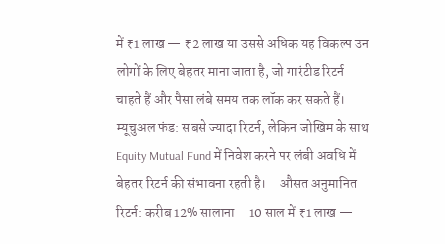में ₹1 लाख — ₹2 लाख या उससे अधिक यह विकल्प उन लोगों के लिए बेहतर माना जाता है, जो गारंटीड रिटर्न चाहते हैं और पैसा लंबे समय तक लॉक कर सकते हैं। म्यूचुअल फंड: सबसे ज्यादा रिटर्न, लेकिन जोखिम के साथ Equity Mutual Fund में निवेश करने पर लंबी अवधि में बेहतर रिटर्न की संभावना रहती है।     औसत अनुमानित रिटर्न: करीब 12% सालाना     10 साल में ₹1 लाख —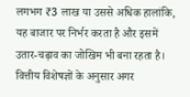लगभग ₹3 लाख या उससे अधिक हालांकि, यह बाजार पर निर्भर करता है और इसमें उतार-चढ़ाव का जोखिम भी बना रहता है। वित्तीय विशेषज्ञों के अनुसार अगर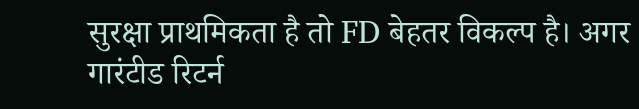सुरक्षा प्राथमिकता है तो FD बेहतर विकल्प है। अगर गारंटीड रिटर्न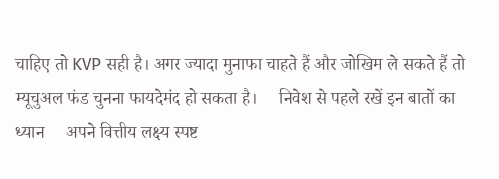चाहिए तो KVP सही है। अगर ज्यादा मुनाफा चाहते हैं और जोखिम ले सकते हैं तो म्यूचुअल फंड चुनना फायदेमंद हो सकता है।     निवेश से पहले रखें इन बातों का ध्यान     अपने वित्तीय लक्ष्य स्पष्ट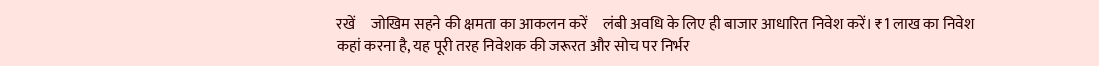रखें     जोखिम सहने की क्षमता का आकलन करें     लंबी अवधि के लिए ही बाजार आधारित निवेश करें। ₹1 लाख का निवेश कहां करना है, यह पूरी तरह निवेशक की जरूरत और सोच पर निर्भर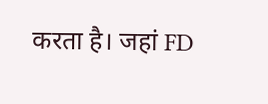करता है। जहां FD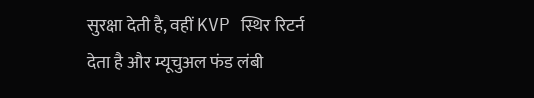सुरक्षा देती है, वहीं KVP स्थिर रिटर्न देता है और म्यूचुअल फंड लंबी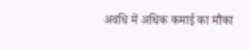अवधि में अधिक कमाई का मौका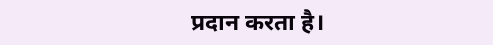प्रदान करता है।